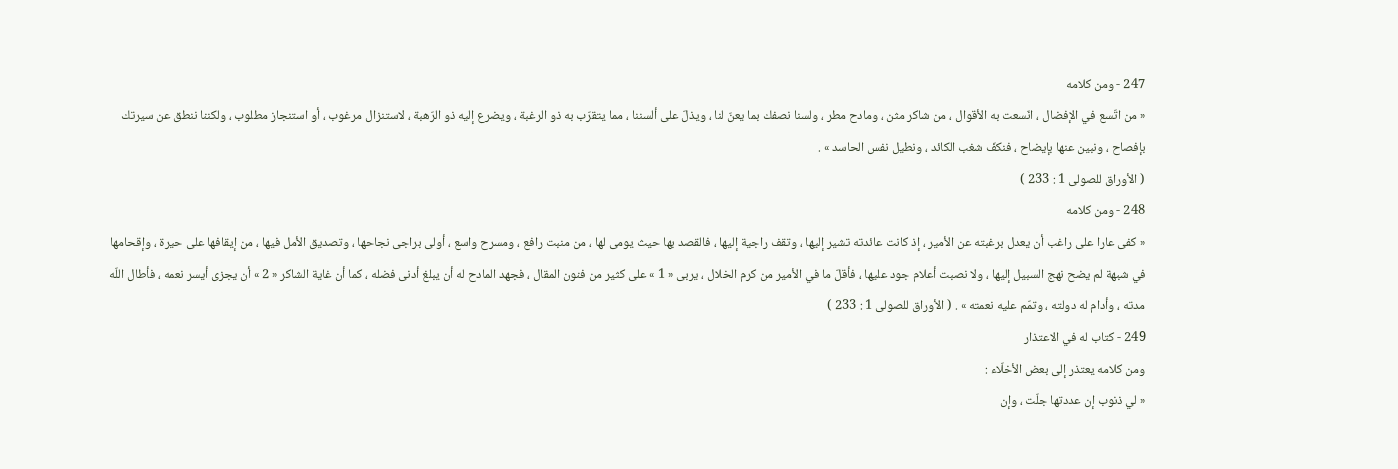247 - ومن كلامه
« من اتّسع في الإفضال ، انّسعت به الأقوال ، من شاكر مثن ، ومادح مطر ، ولسنا نصفك بما يعنّ لنا ، ويذلّ على ألسننا ، مما يتقرّب به ذو الرغبة ، ويضرع إليه ذو الرّهبة ، لاستنزال مرغوب ، أو استنجاز مطلوب ، ولكننا ننطق عن سيرتك بإفصاح ، ونبين عنها بإيضاح ، فنكفّ شغب الكائد ، ونطيل نفس الحاسد » .
( الأوراق للصولى 1 : 233 )
248 - ومن كلامه
« كفى عارا على راغب أن يعدل برغبته عن الأمير ، إذ كانت عائدته تشير إليها ، وتقف راجية إليها ، فالقصد بها حيث يومى لها ، من منبت رافع ، ومسرح واسع ، أولى براجى نجاحها ، وتصديق الأمل فيها ، من إيقافها على حيرة ، وإقحامها في شبهة لم يضح نهج السبيل إليها ، ولا نصبت أعلام جود عليها ، فأقلّ ما في الأمير من كرم الخلال ، يربى « 1 » على كثير من فنون المقال ، فجهد المادح له أن يبلغ أدنى فضله ، كما أن غاية الشاكر « 2 » أن يجزى أيسر نعمه ، فأطال اللّه مدته ، وأدام له دولته ، وتمّم عليه نعمته » . ( الأوراق للصولى 1 : 233 )
249 - كتاب له في الاعتذار
ومن كلامه يعتذر إلى بعض الأخلّاء :
« لي ذنوب إن عددتها جلّت ، وإن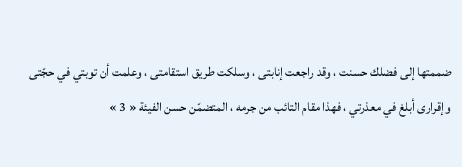ضممتها إلى فضلك حسنت ، وقد راجعت إنابتى ، وسلكت طريق استقامتى ، وعلمت أن توبتي في حجّتى وإقرارى أبلغ في معذرتي ، فهذا مقام التائب من جرمه ، المتضمّن حسن الفيئة « 3 »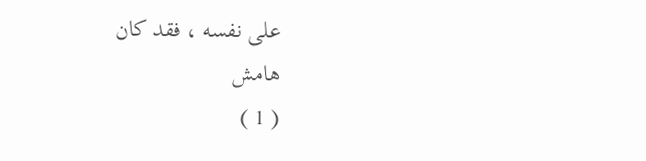على نفسه ، فقد كان
هامش
( 1 )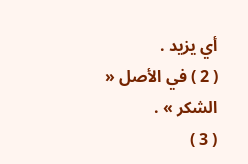أي يزيد .
( 2 ) في الأصل « الشكر » .
( 3 )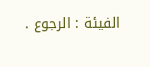الفيئة : الرجوع .